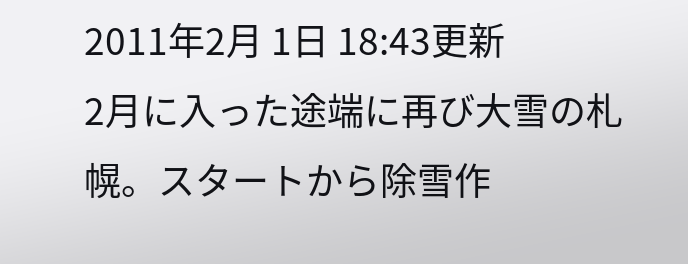2011年2月 1日 18:43更新
2月に入った途端に再び大雪の札幌。スタートから除雪作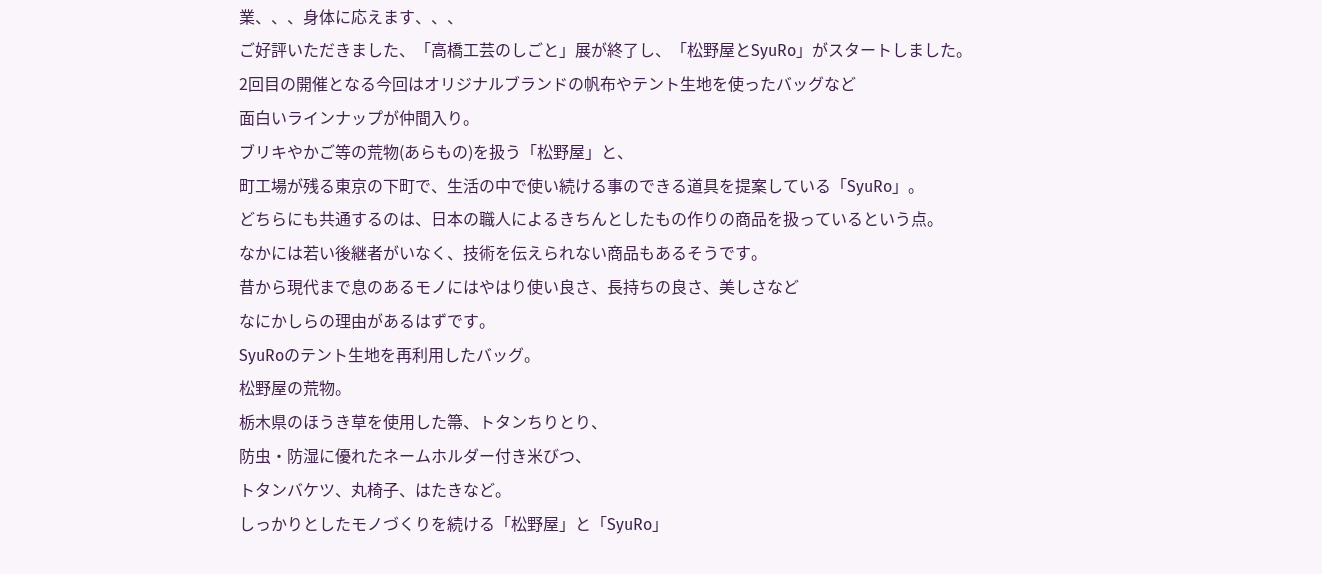業、、、身体に応えます、、、
ご好評いただきました、「高橋工芸のしごと」展が終了し、「松野屋とSyuRo」がスタートしました。
2回目の開催となる今回はオリジナルブランドの帆布やテント生地を使ったバッグなど
面白いラインナップが仲間入り。
ブリキやかご等の荒物(あらもの)を扱う「松野屋」と、
町工場が残る東京の下町で、生活の中で使い続ける事のできる道具を提案している「SyuRo」。
どちらにも共通するのは、日本の職人によるきちんとしたもの作りの商品を扱っているという点。
なかには若い後継者がいなく、技術を伝えられない商品もあるそうです。
昔から現代まで息のあるモノにはやはり使い良さ、長持ちの良さ、美しさなど
なにかしらの理由があるはずです。
SyuRoのテント生地を再利用したバッグ。
松野屋の荒物。
栃木県のほうき草を使用した箒、トタンちりとり、
防虫・防湿に優れたネームホルダー付き米びつ、
トタンバケツ、丸椅子、はたきなど。
しっかりとしたモノづくりを続ける「松野屋」と「SyuRo」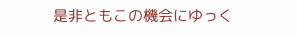是非ともこの機会にゆっく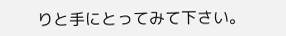りと手にとってみて下さい。